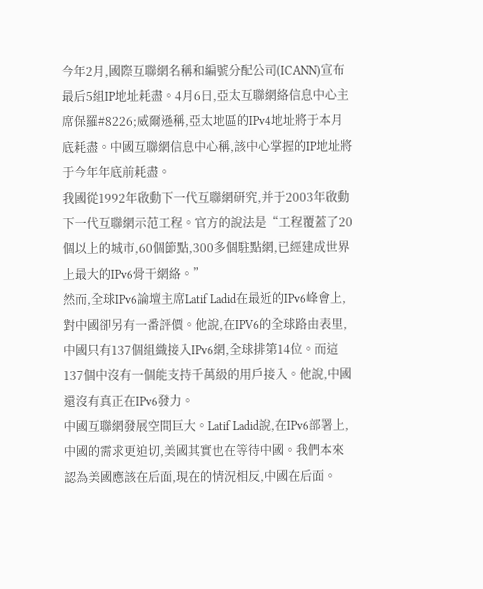今年2月,國際互聯網名稱和編號分配公司(ICANN)宣布最后5組IP地址耗盡。4月6日,亞太互聯網絡信息中心主席保羅#8226;威爾遜稱,亞太地區的IPv4地址將于本月底耗盡。中國互聯網信息中心稱,該中心掌握的IP地址將于今年年底前耗盡。
我國從1992年啟動下一代互聯網研究,并于2003年啟動下一代互聯網示范工程。官方的說法是“工程覆蓋了20個以上的城市,60個節點,300多個駐點網,已經建成世界上最大的IPv6骨干網絡。”
然而,全球IPv6論壇主席Latif Ladid在最近的IPv6峰會上,對中國卻另有一番評價。他說,在IPV6的全球路由表里,中國只有137個組織接入IPv6網,全球排第14位。而這137個中沒有一個能支持千萬級的用戶接入。他說,中國還沒有真正在IPv6發力。
中國互聯網發展空間巨大。Latif Ladid說,在IPv6部署上,中國的需求更迫切,美國其實也在等待中國。我們本來認為美國應該在后面,現在的情況相反,中國在后面。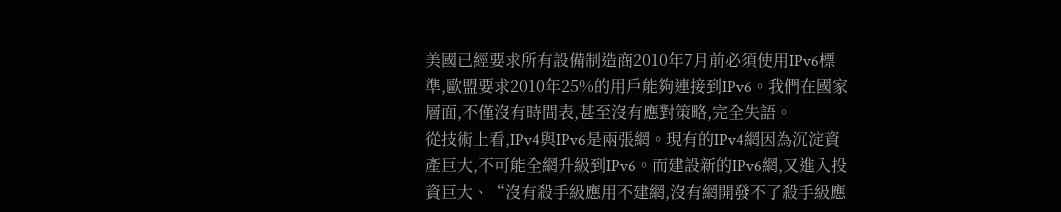美國已經要求所有設備制造商2010年7月前必須使用IPv6標準,歐盟要求2010年25%的用戶能夠連接到IPv6。我們在國家層面,不僅沒有時間表,甚至沒有應對策略,完全失語。
從技術上看,IPv4與IPv6是兩張網。現有的IPv4網因為沉淀資產巨大,不可能全網升級到IPv6。而建設新的IPv6網,又進入投資巨大、“沒有殺手級應用不建網,沒有網開發不了殺手級應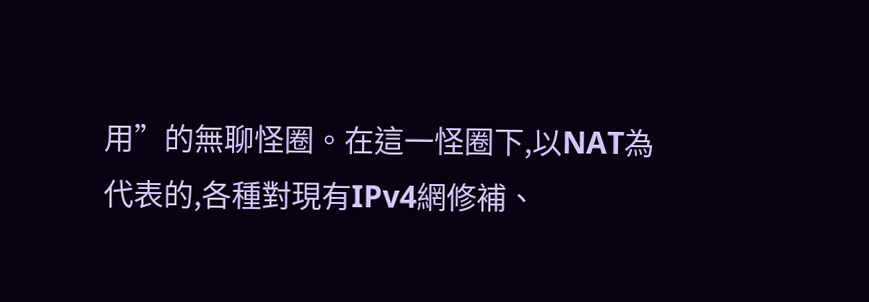用”的無聊怪圈。在這一怪圈下,以NAT為代表的,各種對現有IPv4網修補、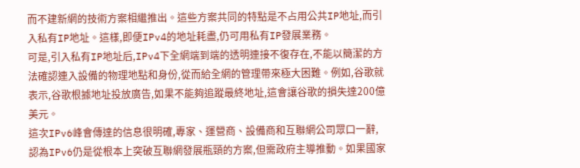而不建新網的技術方案相繼推出。這些方案共同的特點是不占用公共IP地址,而引入私有IP地址。這樣,即便IPv4的地址耗盡,仍可用私有IP發展業務。
可是,引入私有IP地址后,IPv4下全網端到端的透明連接不復存在,不能以簡潔的方法確認連入設備的物理地點和身份,從而給全網的管理帶來極大困難。例如,谷歌就表示,谷歌根據地址投放廣告,如果不能夠追蹤最終地址,這會讓谷歌的損失達200億美元。
這次IPv6峰會傳達的信息很明確,專家、運營商、設備商和互聯網公司眾口一辭,認為IPv6仍是從根本上突破互聯網發展瓶頸的方案,但需政府主導推動。如果國家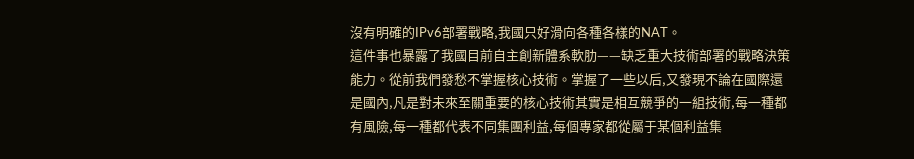沒有明確的IPv6部署戰略,我國只好滑向各種各樣的NAT。
這件事也暴露了我國目前自主創新體系軟肋——缺乏重大技術部署的戰略決策能力。從前我們發愁不掌握核心技術。掌握了一些以后,又發現不論在國際還是國內,凡是對未來至關重要的核心技術其實是相互競爭的一組技術,每一種都有風險,每一種都代表不同集團利益,每個專家都從屬于某個利益集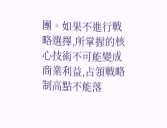團。如果不進行戰略選擇,所掌握的核心技術不可能變成商業利益,占領戰略制高點不能落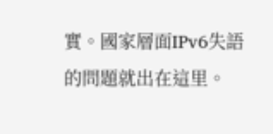實。國家層面IPv6失語的問題就出在這里。